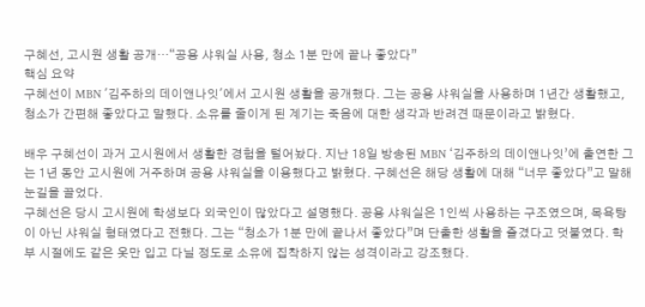구혜선, 고시원 생활 공개…“공용 샤워실 사용, 청소 1분 만에 끝나 좋았다”
핵심 요약
구혜선이 MBN '김주하의 데이앤나잇'에서 고시원 생활을 공개했다. 그는 공용 샤워실을 사용하며 1년간 생활했고, 청소가 간편해 좋았다고 말했다. 소유를 줄이게 된 계기는 죽음에 대한 생각과 반려견 때문이라고 밝혔다.

배우 구혜선이 과거 고시원에서 생활한 경험을 털어놨다. 지난 18일 방송된 MBN ‘김주하의 데이앤나잇’에 출연한 그는 1년 동안 고시원에 거주하며 공용 샤워실을 이용했다고 밝혔다. 구혜선은 해당 생활에 대해 “너무 좋았다”고 말해 눈길을 끌었다.
구혜선은 당시 고시원에 학생보다 외국인이 많았다고 설명했다. 공용 샤워실은 1인씩 사용하는 구조였으며, 목욕탕이 아닌 샤워실 형태였다고 전했다. 그는 “청소가 1분 만에 끝나서 좋았다”며 단출한 생활을 즐겼다고 덧붙였다. 학부 시절에도 같은 옷만 입고 다닐 정도로 소유에 집착하지 않는 성격이라고 강조했다.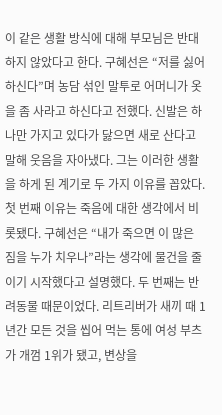이 같은 생활 방식에 대해 부모님은 반대하지 않았다고 한다. 구혜선은 “저를 싫어하신다”며 농담 섞인 말투로 어머니가 옷을 좀 사라고 하신다고 전했다. 신발은 하나만 가지고 있다가 닳으면 새로 산다고 말해 웃음을 자아냈다. 그는 이러한 생활을 하게 된 계기로 두 가지 이유를 꼽았다.
첫 번째 이유는 죽음에 대한 생각에서 비롯됐다. 구혜선은 “내가 죽으면 이 많은 짐을 누가 치우나”라는 생각에 물건을 줄이기 시작했다고 설명했다. 두 번째는 반려동물 때문이었다. 리트리버가 새끼 때 1년간 모든 것을 씹어 먹는 통에 여성 부츠가 개껌 1위가 됐고, 변상을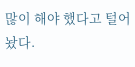많이 해야 했다고 털어놨다.